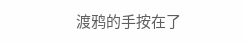渡鸦的手按在了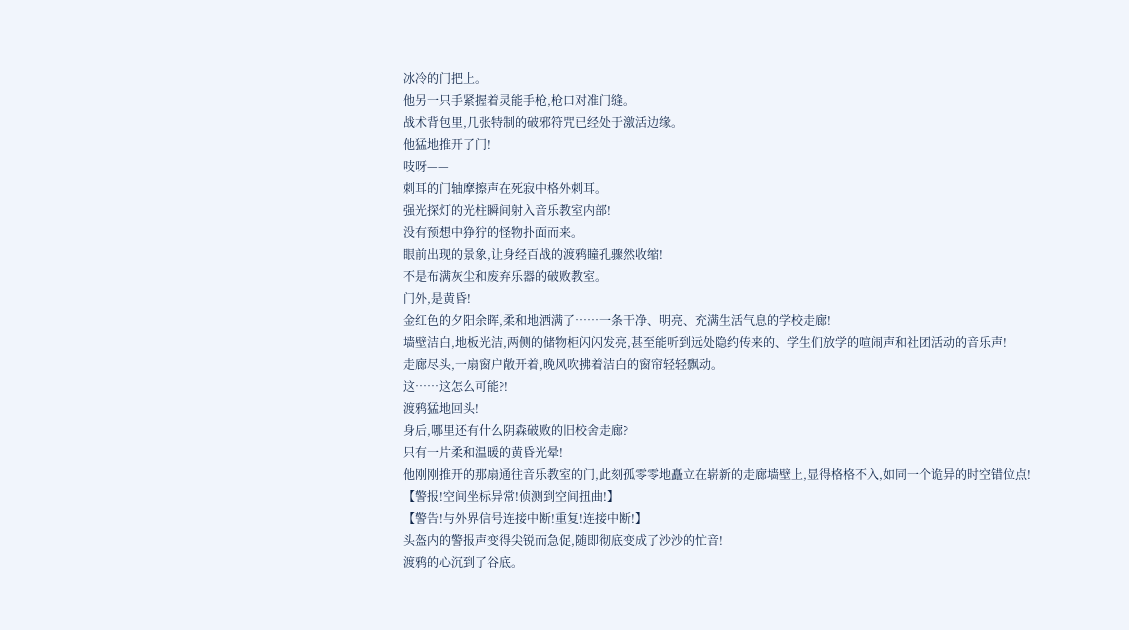冰冷的门把上。
他另一只手紧握着灵能手枪,枪口对准门缝。
战术背包里,几张特制的破邪符咒已经处于激活边缘。
他猛地推开了门!
吱呀——
刺耳的门轴摩擦声在死寂中格外刺耳。
强光探灯的光柱瞬间射入音乐教室内部!
没有预想中狰狞的怪物扑面而来。
眼前出现的景象,让身经百战的渡鸦瞳孔骤然收缩!
不是布满灰尘和废弃乐器的破败教室。
门外,是黄昏!
金红色的夕阳余晖,柔和地洒满了……一条干净、明亮、充满生活气息的学校走廊!
墙壁洁白,地板光洁,两侧的储物柜闪闪发亮,甚至能听到远处隐约传来的、学生们放学的喧闹声和社团活动的音乐声!
走廊尽头,一扇窗户敞开着,晚风吹拂着洁白的窗帘轻轻飘动。
这……这怎么可能?!
渡鸦猛地回头!
身后,哪里还有什么阴森破败的旧校舍走廊?
只有一片柔和温暖的黄昏光晕!
他刚刚推开的那扇通往音乐教室的门,此刻孤零零地矗立在崭新的走廊墙壁上,显得格格不入,如同一个诡异的时空错位点!
【警报!空间坐标异常!侦测到空间扭曲!】
【警告!与外界信号连接中断!重复!连接中断!】
头盔内的警报声变得尖锐而急促,随即彻底变成了沙沙的忙音!
渡鸦的心沉到了谷底。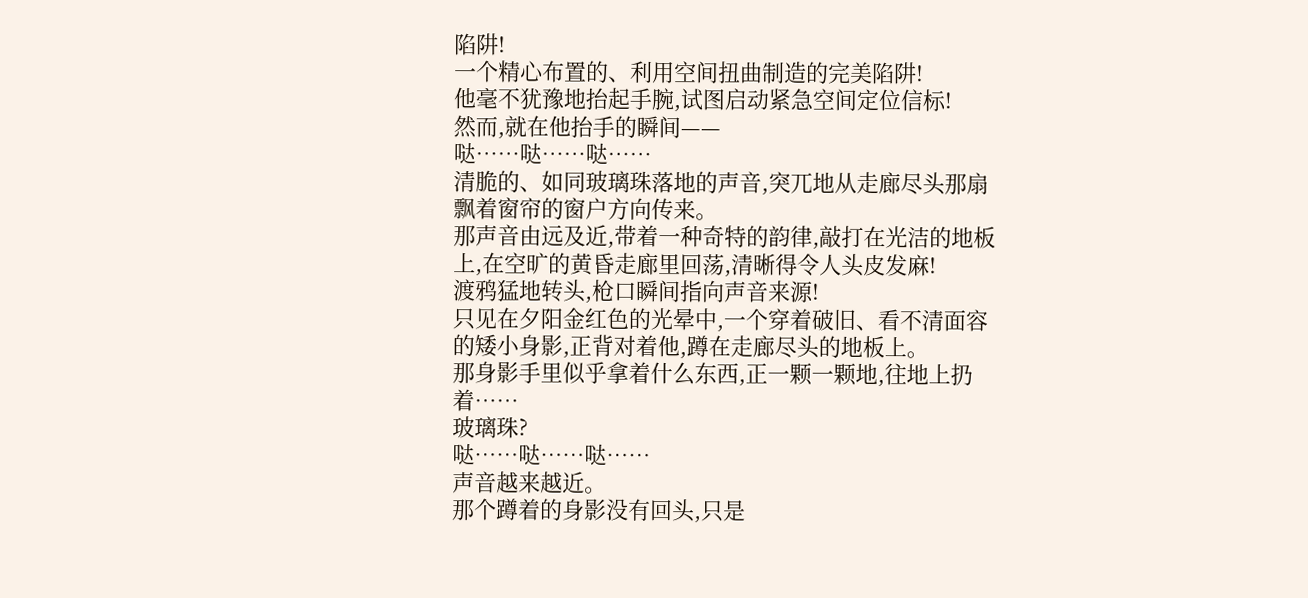陷阱!
一个精心布置的、利用空间扭曲制造的完美陷阱!
他毫不犹豫地抬起手腕,试图启动紧急空间定位信标!
然而,就在他抬手的瞬间——
哒……哒……哒……
清脆的、如同玻璃珠落地的声音,突兀地从走廊尽头那扇飘着窗帘的窗户方向传来。
那声音由远及近,带着一种奇特的韵律,敲打在光洁的地板上,在空旷的黄昏走廊里回荡,清晰得令人头皮发麻!
渡鸦猛地转头,枪口瞬间指向声音来源!
只见在夕阳金红色的光晕中,一个穿着破旧、看不清面容的矮小身影,正背对着他,蹲在走廊尽头的地板上。
那身影手里似乎拿着什么东西,正一颗一颗地,往地上扔着……
玻璃珠?
哒……哒……哒……
声音越来越近。
那个蹲着的身影没有回头,只是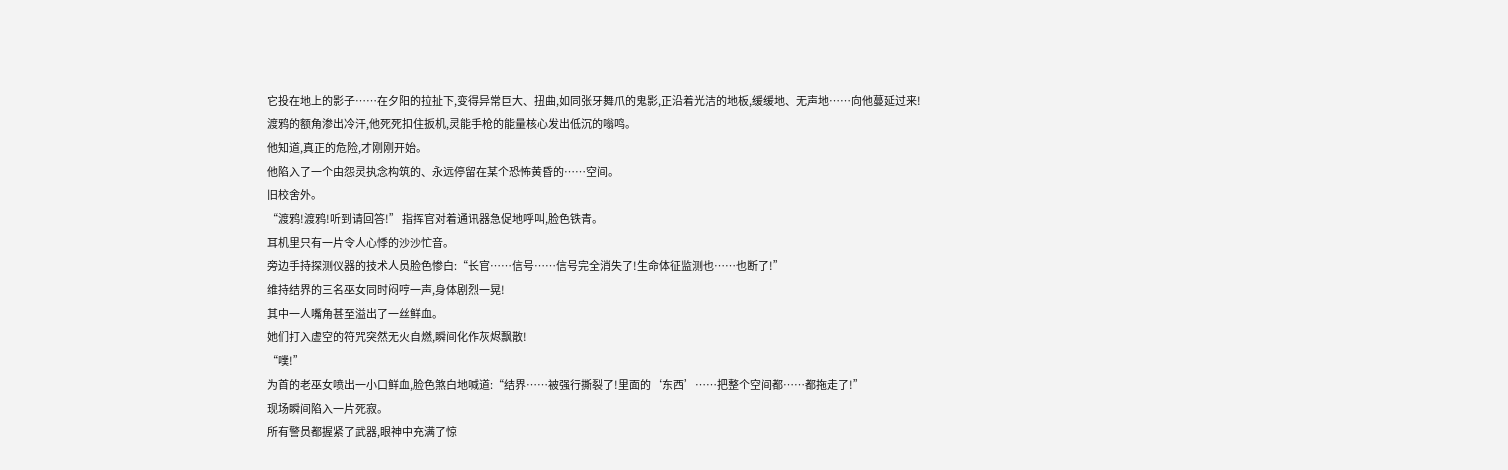它投在地上的影子……在夕阳的拉扯下,变得异常巨大、扭曲,如同张牙舞爪的鬼影,正沿着光洁的地板,缓缓地、无声地……向他蔓延过来!
渡鸦的额角渗出冷汗,他死死扣住扳机,灵能手枪的能量核心发出低沉的嗡鸣。
他知道,真正的危险,才刚刚开始。
他陷入了一个由怨灵执念构筑的、永远停留在某个恐怖黄昏的……空间。
旧校舍外。
“渡鸦!渡鸦!听到请回答!” 指挥官对着通讯器急促地呼叫,脸色铁青。
耳机里只有一片令人心悸的沙沙忙音。
旁边手持探测仪器的技术人员脸色惨白:“长官……信号……信号完全消失了!生命体征监测也……也断了!”
维持结界的三名巫女同时闷哼一声,身体剧烈一晃!
其中一人嘴角甚至溢出了一丝鲜血。
她们打入虚空的符咒突然无火自燃,瞬间化作灰烬飘散!
“噗!”
为首的老巫女喷出一小口鲜血,脸色煞白地喊道:“结界……被强行撕裂了!里面的‘东西’……把整个空间都……都拖走了!”
现场瞬间陷入一片死寂。
所有警员都握紧了武器,眼神中充满了惊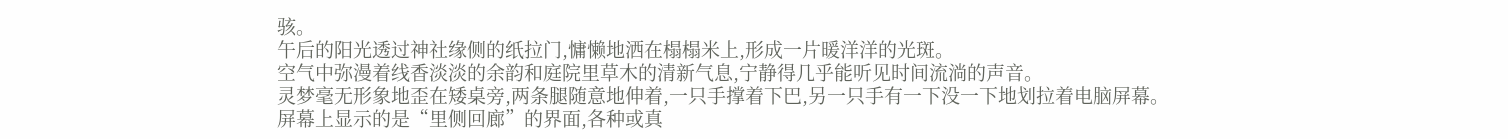骇。
午后的阳光透过神社缘侧的纸拉门,慵懒地洒在榻榻米上,形成一片暖洋洋的光斑。
空气中弥漫着线香淡淡的余韵和庭院里草木的清新气息,宁静得几乎能听见时间流淌的声音。
灵梦毫无形象地歪在矮桌旁,两条腿随意地伸着,一只手撑着下巴,另一只手有一下没一下地划拉着电脑屏幕。
屏幕上显示的是“里侧回廊”的界面,各种或真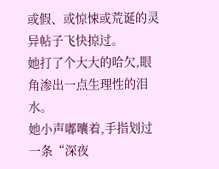或假、或惊悚或荒诞的灵异帖子飞快掠过。
她打了个大大的哈欠,眼角渗出一点生理性的泪水。
她小声嘟囔着,手指划过一条“深夜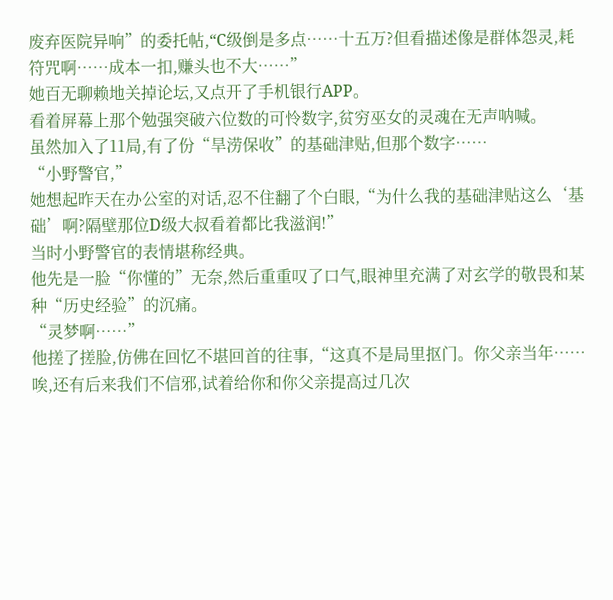废弃医院异响”的委托帖,“C级倒是多点……十五万?但看描述像是群体怨灵,耗符咒啊……成本一扣,赚头也不大……”
她百无聊赖地关掉论坛,又点开了手机银行APP。
看着屏幕上那个勉强突破六位数的可怜数字,贫穷巫女的灵魂在无声呐喊。
虽然加入了11局,有了份“旱涝保收”的基础津贴,但那个数字……
“小野警官,”
她想起昨天在办公室的对话,忍不住翻了个白眼,“为什么我的基础津贴这么‘基础’啊?隔壁那位D级大叔看着都比我滋润!”
当时小野警官的表情堪称经典。
他先是一脸“你懂的”无奈,然后重重叹了口气,眼神里充满了对玄学的敬畏和某种“历史经验”的沉痛。
“灵梦啊……”
他搓了搓脸,仿佛在回忆不堪回首的往事,“这真不是局里抠门。你父亲当年……唉,还有后来我们不信邪,试着给你和你父亲提高过几次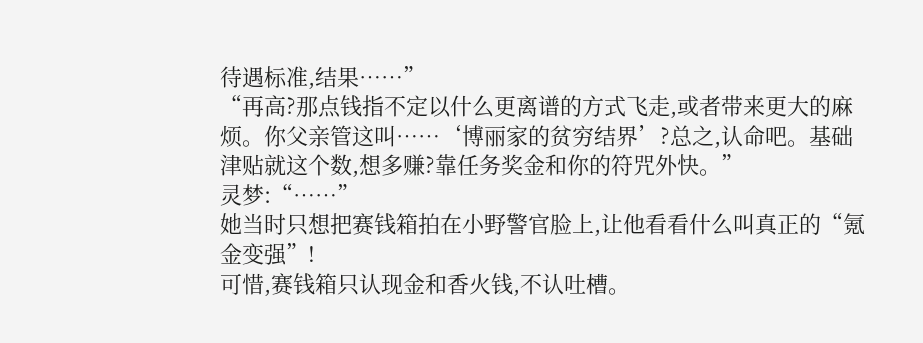待遇标准,结果……”
“再高?那点钱指不定以什么更离谱的方式飞走,或者带来更大的麻烦。你父亲管这叫……‘博丽家的贫穷结界’?总之,认命吧。基础津贴就这个数,想多赚?靠任务奖金和你的符咒外快。”
灵梦:“……”
她当时只想把赛钱箱拍在小野警官脸上,让他看看什么叫真正的“氪金变强”!
可惜,赛钱箱只认现金和香火钱,不认吐槽。